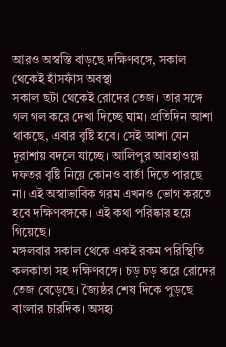আরও অস্বস্তি বাড়ছে দক্ষিণবঙ্গে, সকাল থেকেই হাঁসফাঁস অবস্থা
সকাল ছটা থেকেই রোদের তেজ। তার সঙ্গে গল গল করে দেখা দিচ্ছে ঘাম। প্রতিদিন আশা থাকছে, এবার বৃষ্টি হবে। সেই আশা যেন দূরাশায় বদলে যাচ্ছে। আলিপুর আবহাওয়া দফতর বৃষ্টি নিয়ে কোনও বার্তা দিতে পারছে না। এই অস্বাভাবিক গরম এখনও ভোগ করতে হবে দক্ষিণবঙ্গকে। এই কথা পরিষ্কার হয়ে গিয়েছে।
মঙ্গলবার সকাল থেকে একই রকম পরিস্থিতি কলকাতা সহ দক্ষিণবঙ্গে। চড় চড় করে রোদের তেজ বেড়েছে। জ্যৈষ্ঠর শেষ দিকে পুড়ছে বাংলার চারদিক। অসহ্য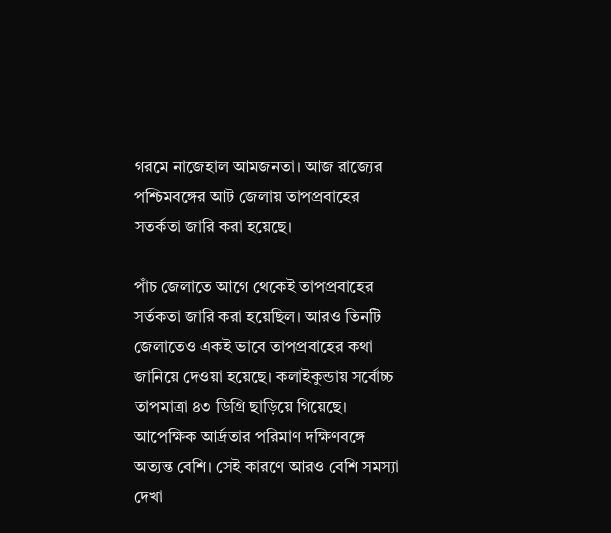গরমে নাজেহাল আমজনতা। আজ রাজ্যের পশ্চিমবঙ্গের আট জেলায় তাপপ্রবাহের সতর্কতা জারি করা হয়েছে।

পাঁচ জেলাতে আগে থেকেই তাপপ্রবাহের সর্তকতা জারি করা হয়েছিল। আরও তিনটি জেলাতেও একই ভাবে তাপপ্রবাহের কথা জানিয়ে দেওয়া হয়েছে। কলাইকুন্ডায় সর্বোচ্চ তাপমাত্রা ৪৩ ডিগ্রি ছাড়িয়ে গিয়েছে। আপেক্ষিক আর্দ্রতার পরিমাণ দক্ষিণবঙ্গে অত্যন্ত বেশি। সেই কারণে আরও বেশি সমস্যা দেখা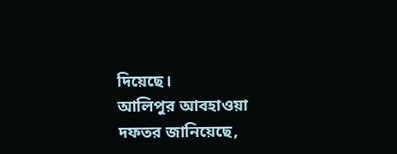দিয়েছে।
আলিপুর আবহাওয়া দফতর জানিয়েছে,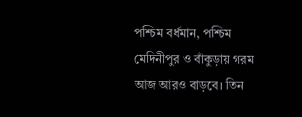পশ্চিম বর্ধমান, পশ্চিম মেদিনীপুর ও বাঁকুড়ায় গরম আজ আরও বাড়বে। তিন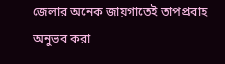জেলার অনেক জায়গাতেই তাপপ্রবাহ অনুভব করা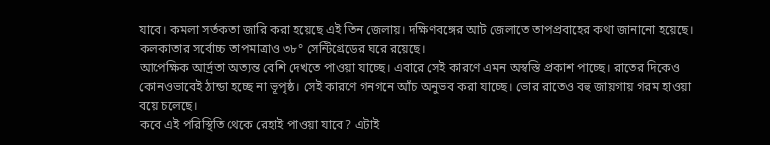যাবে। কমলা সর্তকতা জারি করা হয়েছে এই তিন জেলায়। দক্ষিণবঙ্গের আট জেলাতে তাপপ্রবাহের কথা জানানো হয়েছে। কলকাতার সর্বোচ্চ তাপমাত্রাও ৩৮° সেন্টিগ্রেডের ঘরে রয়েছে।
আপেক্ষিক আর্দ্রতা অত্যন্ত বেশি দেখতে পাওয়া যাচ্ছে। এবারে সেই কারণে এমন অস্বস্তি প্রকাশ পাচ্ছে। রাতের দিকেও কোনওভাবেই ঠান্ডা হচ্ছে না ভূপৃষ্ঠ। সেই কারণে গনগনে আঁচ অনুভব করা যাচ্ছে। ভোর রাতেও বহু জায়গায় গরম হাওয়া বয়ে চলেছে।
কবে এই পরিস্থিতি থেকে রেহাই পাওয়া যাবে? এটাই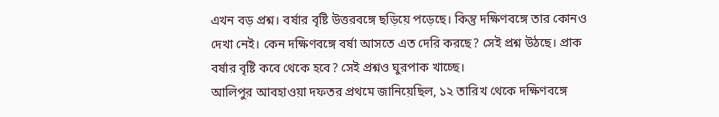এখন বড় প্রশ্ন। বর্ষার বৃষ্টি উত্তরবঙ্গে ছড়িয়ে পড়েছে। কিন্তু দক্ষিণবঙ্গে তার কোনও দেখা নেই। কেন দক্ষিণবঙ্গে বর্ষা আসতে এত দেরি করছে? সেই প্রশ্ন উঠছে। প্রাক বর্ষার বৃষ্টি কবে থেকে হবে? সেই প্রশ্নও ঘুরপাক খাচ্ছে।
আলিপুর আবহাওয়া দফতর প্রথমে জানিয়েছিল, ১২ তারিখ থেকে দক্ষিণবঙ্গে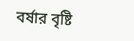বর্ষার বৃষ্টি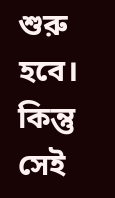শুরু হবে। কিন্তু সেই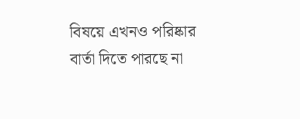বিষয়ে এখনও পরিষ্কার বার্তা দিতে পারছে না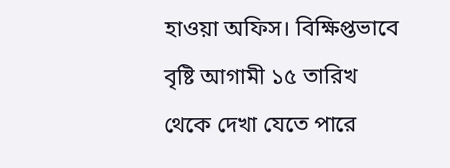হাওয়া অফিস। বিক্ষিপ্তভাবে বৃষ্টি আগামী ১৫ তারিখ থেকে দেখা যেতে পারে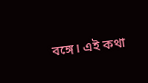বঙ্গে। এই কথা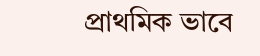প্রাথমিক ভাবে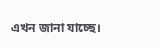এখন জানা যাচ্ছে।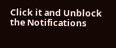Click it and Unblock the Notifications